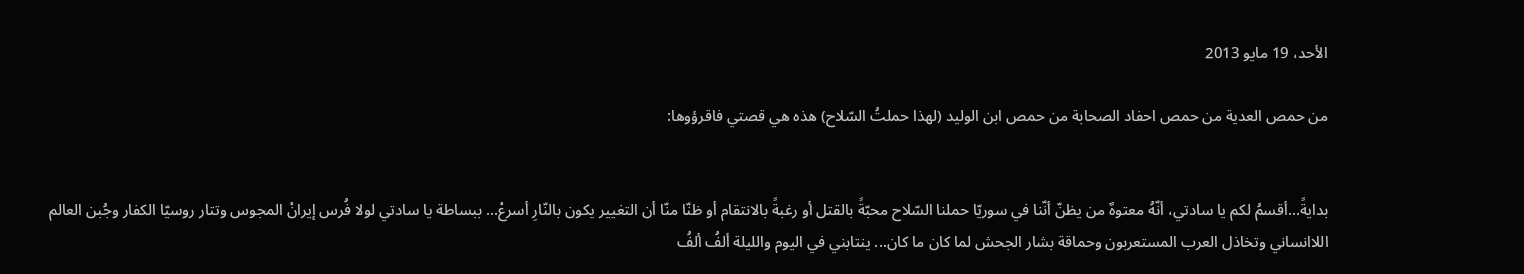الأحد، 19 مايو 2013

من حمص العدية من حمص احفاد الصحابة من حمص ابن الوليد (لهذا حملتُ السّلاح) هذه هي قصتي فاقرؤوها:


بدايةً...أقسمُ لكم يا سادتي، أنّهُ معتوهٌ من يظنّ أنّنا في سوريّا حملنا السّلاح محبّةً بالقتل أو رغبةً بالانتقام أو ظنّا منّا أن التغيير يكون بالنّارِ أسرعْ... ببساطة يا سادتي لولا فُرس إيرانْ المجوس وتتار روسيّا الكفار وجُبن العالم اللاانساني وتخاذل العرب المستعربون وحماقة بشار الجحش لما كان ما كان... ينتابني في اليوم والليلة ألفُ ألفُ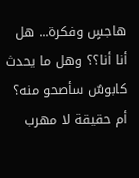هاجسٍ وفكرة... هل أنا أنا؟؟ وهل ما يحدث كابوسٌ سأصحو منه؟ أم حقيقة لا مهرب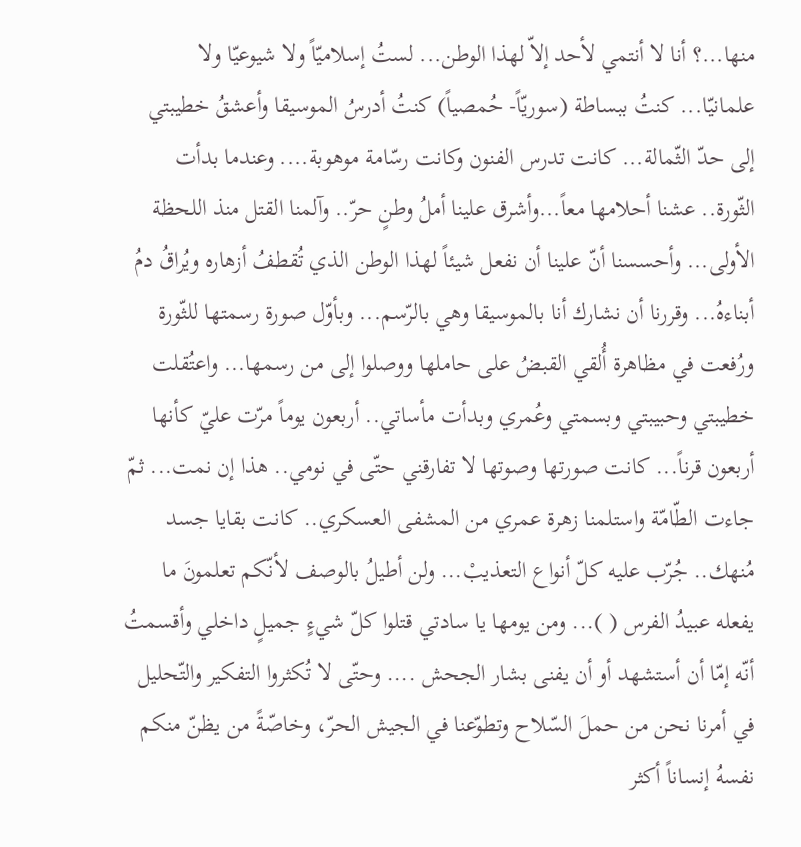منها...؟ أنا لا أنتمي لأحد إلاّ لهذا الوطن... لستُ إسلاميّاً ولا شيوعيّا ولا علمانيّا... كنتُ ببساطة (سوريّاً- حُمصياً) كنتُ أدرسُ الموسيقا وأعشقُ خطيبتي إلى حدّ الثّمالة... كانت تدرس الفنون وكانت رسّامة موهوبة.... وعندما بدأت الثّورة.. عشنا أحلامها معاً...وأشرق علينا أملُ وطنٍ حرّ.. وآلمنا القتل منذ اللحظة الأولى... وأحسسنا أنّ علينا أن نفعل شيئاً لهذا الوطن الذي تُقطفُ أزهاره ويُراقُ دمُ أبناءهُ... وقررنا أن نشارك أنا بالموسيقا وهي بالرّسم... وبأوّل صورة رسمتها للثّورة ورُفعت في مظاهرة أُلقي القبضُ على حاملها ووصلوا إلى من رسمها... واعتُقلت خطيبتي وحبيبتي وبسمتي وعُمري وبدأت مأساتي.. أربعون يوماً مرّت عليّ كأنها أربعون قرناً... كانت صورتها وصوتها لا تفارقني حتّى في نومي.. هذا إن نمت... ثمّ جاءت الطّامّة واستلمنا زهرة عمري من المشفى العسكري.. كانت بقايا جسد مُنهك.. جُرّب عليه كلّ أنواع التعذيبْ... ولن أطيلُ بالوصف لأنّكم تعلمونَ ما يفعله عبيدُ الفرس ( )... ومن يومها يا سادتي قتلوا كلّ شيءٍ جميلٍ داخلي وأقسمتُ أنّه إمّا أن أستشهد أو أن يفنى بشار الجحش .... وحتّى لا تُكثروا التفكير والتّحليل في أمرنا نحن من حملَ السّلاح وتطوّعنا في الجيش الحرّ، وخاصّةً من يظنّ منكم نفسهُ إنساناً أكثر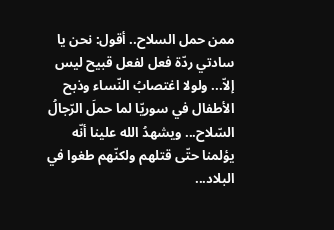ممن حمل السلاح.. أقول: نحن يا سادتي ردّة فعل لفعل قبيح ليس إلاّ... ولولا اغتصابُ النّساء وذبح الأطفال في سوريّا لما حملَ الرّجالُ السّلاح... ويشهدُ الله علينا أنّه يؤلمنا حتّى قتلهم ولكنّهم طغوا في البلاد...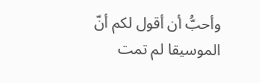وأحبُّ أن أقول لكم أنّ الموسيقا لم تمت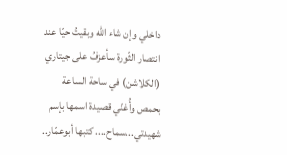داخلي وإن شاء الله وبقيتُ حيّا عند انتصار الثّورة سأعزفُ على جيتاري (الكلاشن) في ساحة الساعة بحمص وأُغنّي قصيدة اسمها بإسم شهيدتي...سماح.... كتبها أبوعمّار..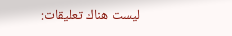ليست هناك تعليقات: